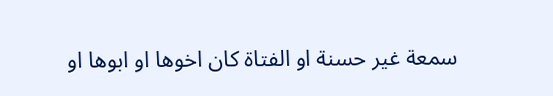سمعة غير حسنة او الفتاة كان اخوها او ابوها او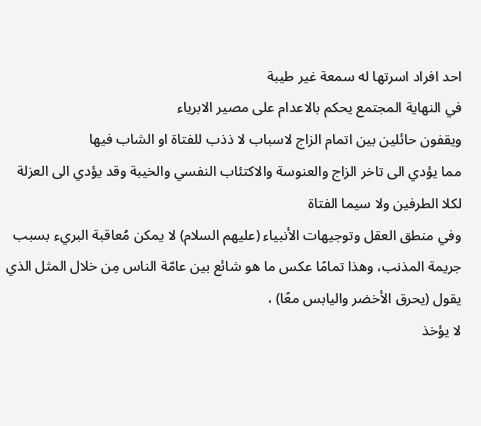احد افراد اسرتها له سمعة غير طيبة
في النهاية المجتمع يحكم بالاعدام على مصير الابرياء
ويقفون حائلين بين اتمام الزاج لاسباب لا ذذب للفتاة او الشاب فيها
مما يؤدي الى تاخر الزاج والعنوسة والاكتئاب النفسي والخيبة وقد يؤدي الى العزلة
لكلا الطرفين ولا سيما الفتاة
وفي منطق العقل وتوجيهات الأنبياء (عليهم السلام) لا يمكن مُعاقبة البريء بسبب جريمة المذنب، وهذا تمامًا عكس ما هو شائع بين عامّة الناس مِن خلال المثل الذي يقول (يحرق الأخضر واليابس معًا) ،
لا يؤخذ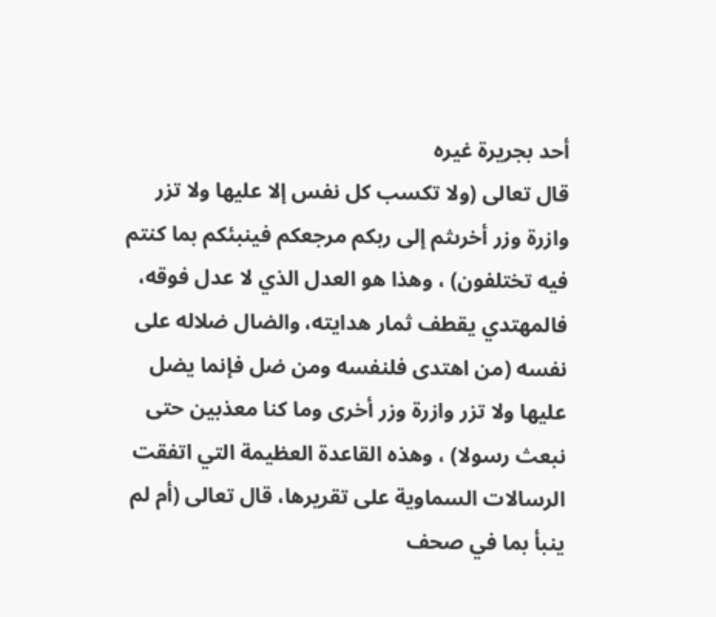أحد بجريرة غيره
قال تعالى (ولا تكسب كل نفس إلا عليها ولا تزر وازرة وزر أخرىثم إلى ربكم مرجعكم فينبئكم بما كنتم فيه تختلفون) ، وهذا هو العدل الذي لا عدل فوقه، فالمهتدي يقطف ثمار هدايته، والضال ضلاله على نفسه (من اهتدى فلنفسه ومن ضل فإنما يضل عليها ولا تزر وازرة وزر أخرى وما كنا معذبين حتى نبعث رسولا) ، وهذه القاعدة العظيمة التي اتفقت الرسالات السماوية على تقريرها، قال تعالى (أم لم ينبأ بما في صحف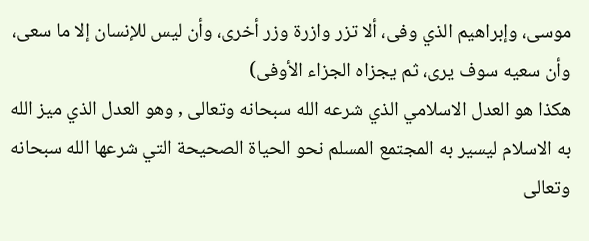موسى، وإبراهيم الذي وفى، ألا تزر وازرة وزر أخرى، وأن ليس للإنسان إلا ما سعى، وأن سعيه سوف يرى، ثم يجزاه الجزاء الأوفى)
هكذا هو العدل الاسلامي الذي شرعه الله سبحانه وتعالى , وهو العدل الذي ميز الله به الاسلام ليسير به المجتمع المسلم نحو الحياة الصحيحة التي شرعها الله سبحانه وتعالى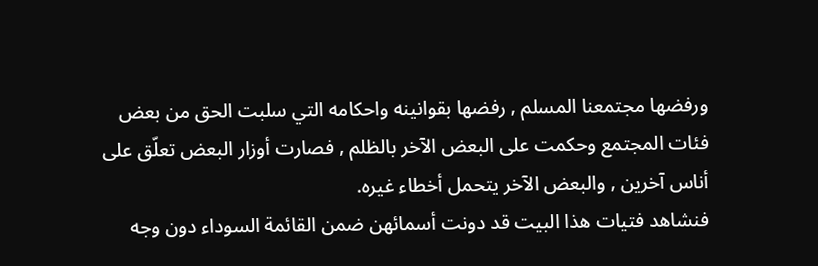ورفضها مجتمعنا المسلم , رفضها بقوانينه واحكامه التي سلبت الحق من بعض فئات المجتمع وحكمت على البعض الآخر بالظلم , فصارت أوزار البعض تعلّق على أناس آخرين , والبعض الآخر يتحمل أخطاء غيره.
فنشاهد فتيات هذا البيت قد دونت أسمائهن ضمن القائمة السوداء دون وجه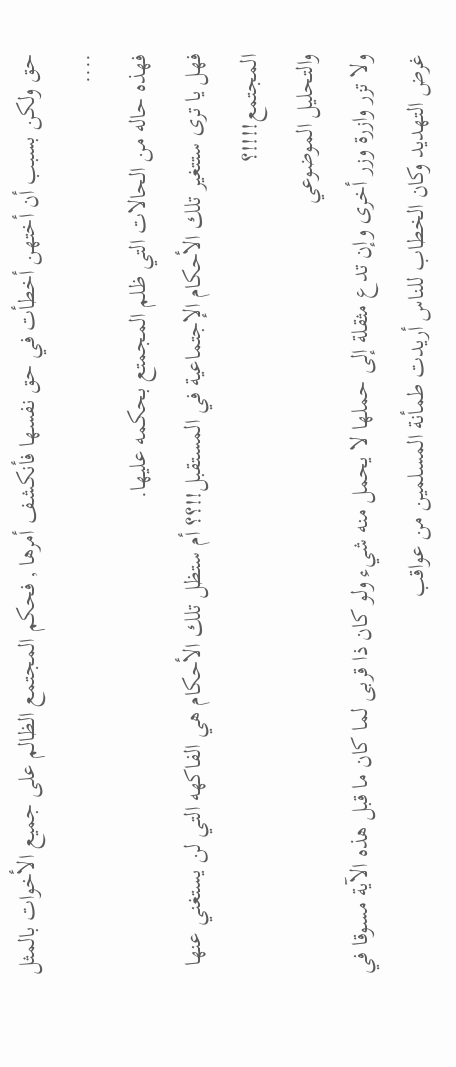حق ولكن بسبب أن أختهن أخطأت في حق نفسها فأنكشف أمرها , فحكم المجتمع الظالم على جميع الأخوات بالمثل ....
فهذه حاله من الحالات التي ظلم المجمتع بحكمه عليها.
فهل يا ترى ستتغير تلك الأحكام الإجتماعية في المستقبل!!؟؟ أم ستظل تلك الأحكام هي الفاكهه التي لن يستغني عنها المجتمع!!!!؟
والتحليل الموضوعي
ولا تزر وازرة وزر أخرى وإن تدع مثقلة إلى حملها لا يحمل منه شيء ولو كان ذا قربى لما كان ما قبل هذه الآية مسوقا في غرض التهديد وكان الخطاب للناس أريدت طمأنة المسلمين من عواقب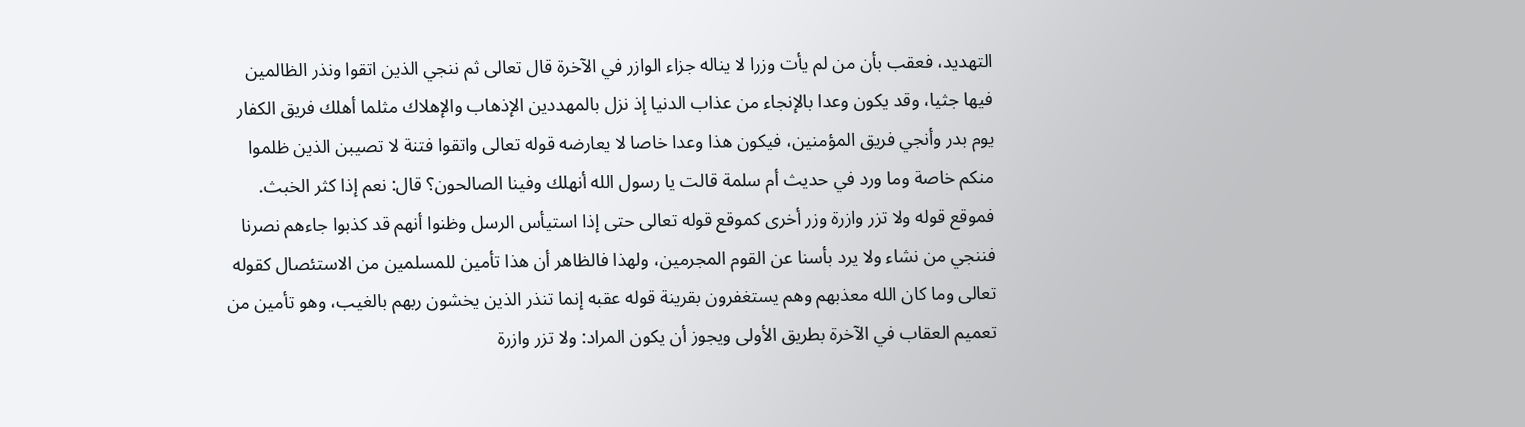التهديد، فعقب بأن من لم يأت وزرا لا يناله جزاء الوازر في الآخرة قال تعالى ثم ننجي الذين اتقوا ونذر الظالمين فيها جثيا، وقد يكون وعدا بالإنجاء من عذاب الدنيا إذ نزل بالمهددين الإذهاب والإهلاك مثلما أهلك فريق الكفار يوم بدر وأنجي فريق المؤمنين، فيكون هذا وعدا خاصا لا يعارضه قوله تعالى واتقوا فتنة لا تصيبن الذين ظلموا منكم خاصة وما ورد في حديث أم سلمة قالت يا رسول الله أنهلك وفينا الصالحون؟ قال: نعم إذا كثر الخبث.
فموقع قوله ولا تزر وازرة وزر أخرى كموقع قوله تعالى حتى إذا استيأس الرسل وظنوا أنهم قد كذبوا جاءهم نصرنا فننجي من نشاء ولا يرد بأسنا عن القوم المجرمين، ولهذا فالظاهر أن هذا تأمين للمسلمين من الاستئصال كقوله تعالى وما كان الله معذبهم وهم يستغفرون بقرينة قوله عقبه إنما تنذر الذين يخشون ربهم بالغيب، وهو تأمين من تعميم العقاب في الآخرة بطريق الأولى ويجوز أن يكون المراد: ولا تزر وازرة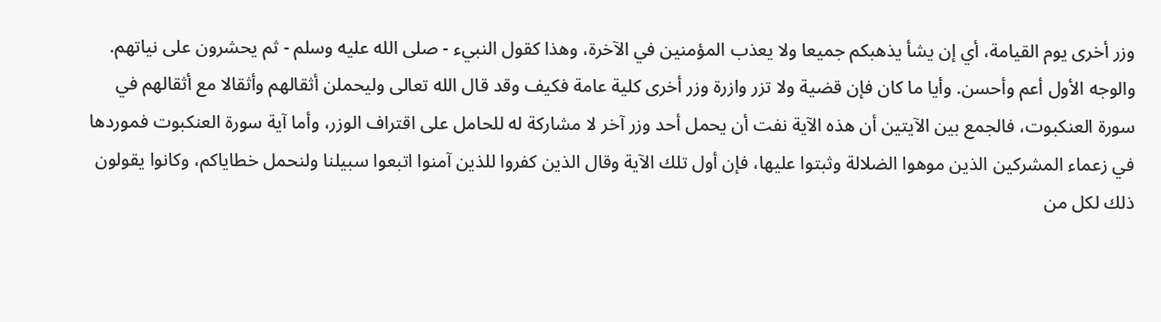وزر أخرى يوم القيامة، أي إن يشأ يذهبكم جميعا ولا يعذب المؤمنين في الآخرة، وهذا كقول النبيء - صلى الله عليه وسلم - ثم يحشرون على نياتهم.
والوجه الأول أعم وأحسن. وأيا ما كان فإن قضية ولا تزر وازرة وزر أخرى كلية عامة فكيف وقد قال الله تعالى وليحملن أثقالهم وأثقالا مع أثقالهم في سورة العنكبوت، فالجمع بين الآيتين أن هذه الآية نفت أن يحمل أحد وزر آخر لا مشاركة له للحامل على اقتراف الوزر، وأما آية سورة العنكبوت فموردها في زعماء المشركين الذين موهوا الضلالة وثبتوا عليها، فإن أول تلك الآية وقال الذين كفروا للذين آمنوا اتبعوا سبيلنا ولنحمل خطاياكم، وكانوا يقولون ذلك لكل من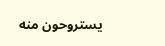يستروحون منه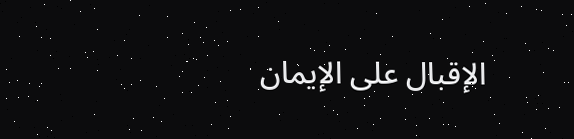الإقبال على الإيمان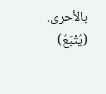بالأحرى.
(يُتْبَعُ)